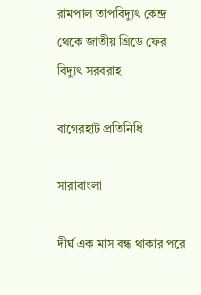রামপাল তাপবিদ্যুৎ কেন্দ্র থেকে জাতীয় গ্রিডে ফের বিদ্যুৎ সরবরাহ

বাগেরহাট প্রতিনিধি

সারাবাংলা

দীর্ঘ এক মাস বন্ধ থাকার পরে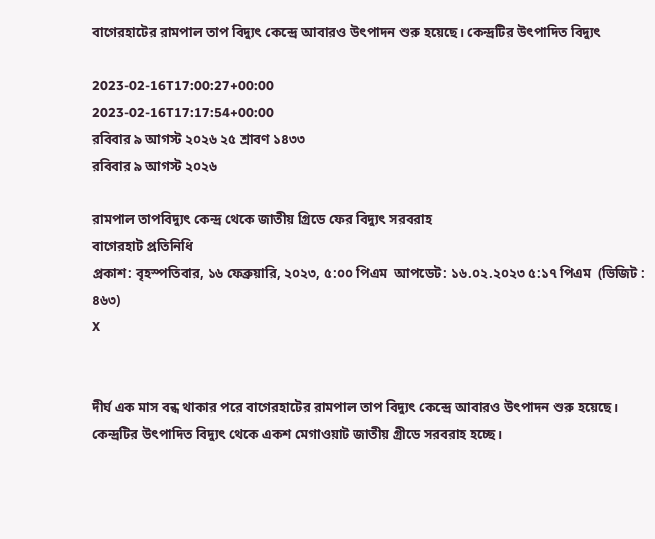বাগেরহাটের রামপাল তাপ বিদ্যুৎ কেন্দ্রে আবারও উৎপাদন শুরু হয়েছে। কেন্দ্রটির উৎপাদিত বিদ্যুৎ

2023-02-16T17:00:27+00:00
2023-02-16T17:17:54+00:00
রবিবার ৯ আগস্ট ২০২৬ ২৫ শ্রাবণ ১৪৩৩
রবিবার ৯ আগস্ট ২০২৬

রামপাল তাপবিদ্যুৎ কেন্দ্র থেকে জাতীয় গ্রিডে ফের বিদ্যুৎ সরবরাহ
বাগেরহাট প্রতিনিধি
প্রকাশ: বৃহস্পতিবার, ১৬ ফেব্রুয়ারি, ২০২৩, ৫:০০ পিএম  আপডেট: ১৬.০২.২০২৩ ৫:১৭ পিএম  (ভিজিট : ৪৬৩)
X


দীর্ঘ এক মাস বন্ধ থাকার পরে বাগেরহাটের রামপাল তাপ বিদ্যুৎ কেন্দ্রে আবারও উৎপাদন শুরু হয়েছে। কেন্দ্রটির উৎপাদিত বিদ্যুৎ থেকে একশ মেগাওয়াট জাতীয় গ্রীডে সরবরাহ হচ্ছে।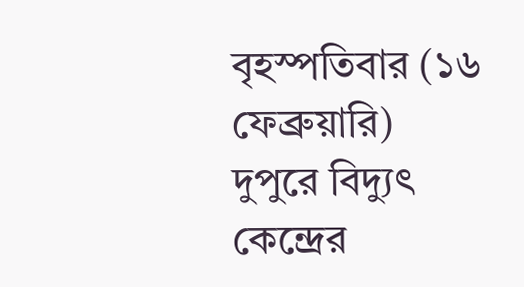বৃহস্পতিবার (১৬ ফেব্রুয়ারি) দুপুরে বিদ্যুৎ কেন্দ্রের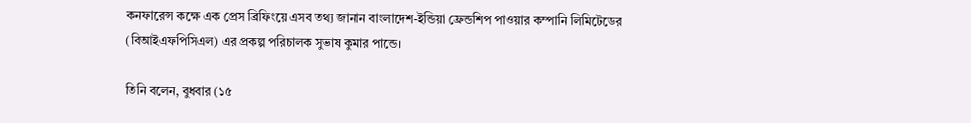কনফারেন্স কক্ষে এক প্রেস ব্রিফিংয়ে এসব তথ্য জানান বাংলাদেশ-ইন্ডিয়া ফ্রেন্ডশিপ পাওয়ার কম্পানি লিমিটেডের (বিআইএফপিসিএল) এর প্রকল্প পরিচালক সুভাষ কুমার পান্ডে।

তিনি বলেন, বুধবার (১৫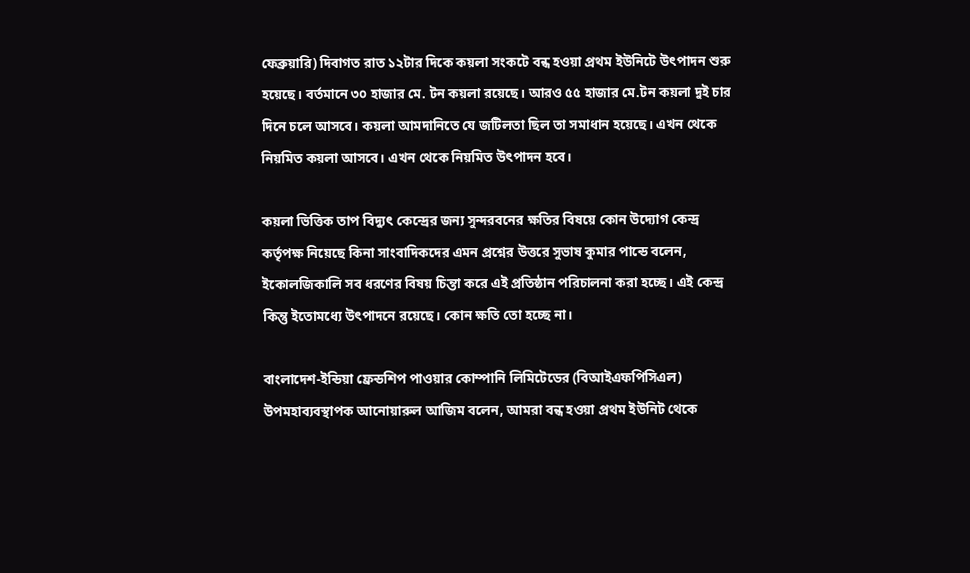ফেব্রুয়ারি) দিবাগত রাত ১২টার দিকে কয়লা সংকটে বন্ধ হওয়া প্রথম ইউনিটে উৎপাদন শুরু হয়েছে। বর্তমানে ৩০ হাজার মে. টন কয়লা রয়েছে। আরও ৫৫ হাজার মে.টন কয়লা দুই চার দিনে চলে আসবে। কয়লা আমদানিতে যে জটিলতা ছিল তা সমাধান হয়েছে। এখন থেকে নিয়মিত কয়লা আসবে। এখন থেকে নিয়মিত উৎপাদন হবে।

কয়লা ভিত্তিক তাপ বিদ্যুৎ কেন্দ্রের জন্য সুন্দরবনের ক্ষতির বিষয়ে কোন উদ্যোগ কেন্দ্র কর্তৃপক্ষ নিয়েছে কিনা সাংবাদিকদের এমন প্রশ্নের উত্তরে সুভাষ কুমার পান্ডে বলেন, ইকোলজিকালি সব ধরণের বিষয় চিন্তা করে এই প্রতিষ্ঠান পরিচালনা করা হচ্ছে। এই কেন্দ্র কিন্তু ইতোমধ্যে উৎপাদনে রয়েছে। কোন ক্ষতি তো হচ্ছে না।

বাংলাদেশ-ইন্ডিয়া ফ্রেন্ডশিপ পাওয়ার কোম্পানি লিমিটেডের (বিআইএফপিসিএল) উপমহাব্যবস্থাপক আনোয়ারুল আজিম বলেন, আমরা বন্ধ হওয়া প্রথম ইউনিট থেকে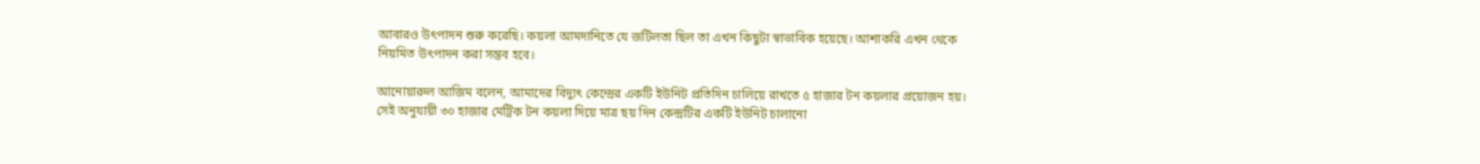আবারও উৎপাদন শুরু করেছি। কয়লা আমদানিতে যে জটিলতা ছিল তা এখন কিছুটা স্বাভাবিক হয়েছে। আশাকরি এখন থেকে নিয়মিত উৎপাদন করা সম্ভব হবে।

আনোয়ারুল আজিম বলেন, আমাদের বিদ্যুৎ কেন্দ্রের একটি ইউনিট প্রতিদিন চালিয়ে রাখতে ৫ হাজার টন কয়লার প্রয়োজন হয়। সেই অনুযায়ী ৩০ হাজার মেট্রিক টন কয়লা দিয়ে মাত্র ছয় দিন কেন্দ্রটির একটি ইউনিট চালানো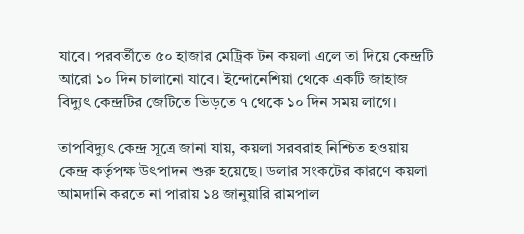যাবে। পরবর্তীতে ৫০ হাজার মেট্রিক টন কয়লা এলে তা দিয়ে কেন্দ্রটি আরো ১০ দিন চালানো যাবে। ইন্দোনেশিয়া থেকে একটি জাহাজ বিদ্যুৎ কেন্দ্রটির জেটিতে ভিড়তে ৭ থেকে ১০ দিন সময় লাগে।

তাপবিদ্যুৎ কেন্দ্র সূত্রে জানা যায়, কয়লা সরবরাহ নিশ্চিত হওয়ায় কেন্দ্র কর্তৃপক্ষ উৎপাদন শুরু হয়েছে। ডলার সংকটের কারণে কয়লা আমদানি করতে না পারায় ১৪ জানুয়ারি রামপাল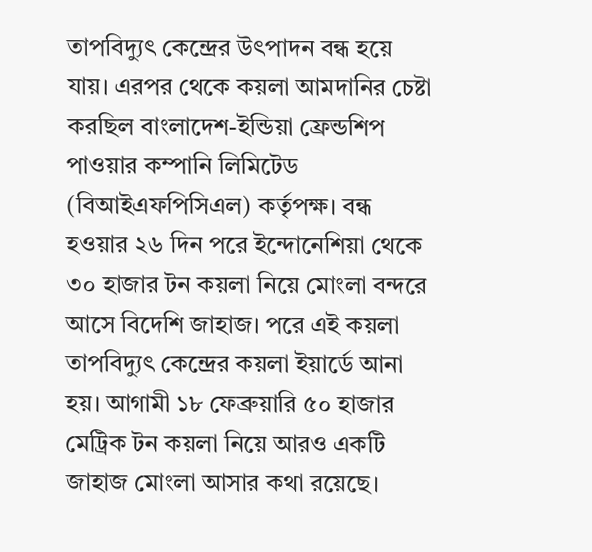তাপবিদ্যুৎ কেন্দ্রের উৎপাদন বন্ধ হয়ে যায়। এরপর থেকে কয়লা আমদানির চেষ্টা করছিল বাংলাদেশ-ইন্ডিয়া ফ্রেন্ডশিপ পাওয়ার কম্পানি লিমিটেড (বিআইএফপিসিএল) কর্তৃপক্ষ। বন্ধ হওয়ার ২৬ দিন পরে ইন্দোনেশিয়া থেকে ৩০ হাজার টন কয়লা নিয়ে মোংলা বন্দরে আসে বিদেশি জাহাজ। পরে এই কয়লা তাপবিদ্যুৎ কেন্দ্রের কয়লা ইয়ার্ডে আনা হয়। আগামী ১৮ ফেব্রুয়ারি ৫০ হাজার মেট্রিক টন কয়লা নিয়ে আরও একটি জাহাজ মোংলা আসার কথা রয়েছে।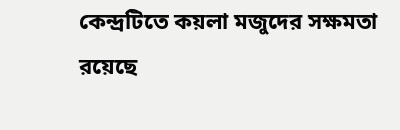কেন্দ্রটিতে কয়লা মজুদের সক্ষমতা রয়েছে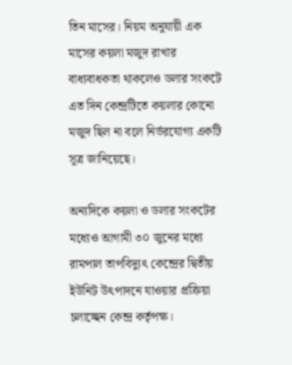তিন মাসের। নিয়ম অনুযায়ী এক মাসের কয়লা মজুদ রাখার বাধ্যবাধকতা থাকলেও ডলার সংকটে এত দিন কেন্দ্রটিতে কয়লার কোনো মজুদ ছিল না বলে নির্ভরযোগ্য একটি সূত্র জানিয়েছে।

অন্যদিকে কয়লা ও ডলার সংকটের মধ্যেও আগামী ৩০ জুনের মধ্যে রামপাল তাপবিদ্যুৎ কেন্দ্রের দ্বিতীয় ইউনিট উৎপাদনে যাওয়ার প্রক্রিয়া চলাচ্ছেন কেন্দ্র কর্তৃপক্ষ।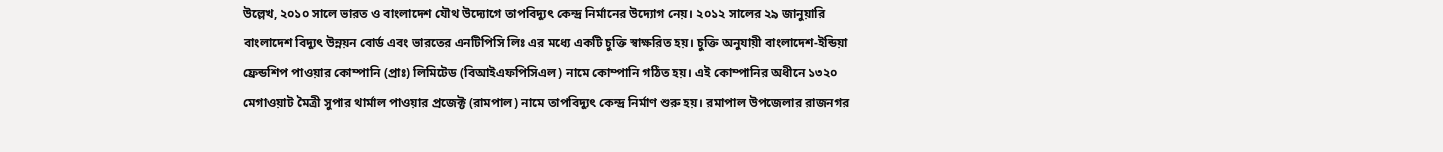উল্লেখ, ২০১০ সালে ভারত ও বাংলাদেশ যৌথ উদ্যোগে তাপবিদ্যুৎ কেন্দ্র নির্মানের উদ্যোগ নেয়। ২০১২ সালের ২৯ জানুয়ারি বাংলাদেশ বিদ্যুৎ উন্নয়ন বোর্ড এবং ভারতের এনটিপিসি লিঃ এর মধ্যে একটি চুক্তি স্বাক্ষরিত হয়। চুক্তি অনুযায়ী বাংলাদেশ-ইন্ডিয়া ফ্রেন্ডশিপ পাওয়ার কোম্পানি (প্রাঃ) লিমিটেড (বিআইএফপিসিএল) নামে কোম্পানি গঠিত হয়। এই কোম্পানির অধীনে ১৩২০ মেগাওয়াট মৈত্রী সুপার থার্মাল পাওয়ার প্রজেক্ট (রামপাল) নামে তাপবিদ্যুৎ কেন্দ্র নির্মাণ শুরু হয়। রমাপাল উপজেলার রাজনগর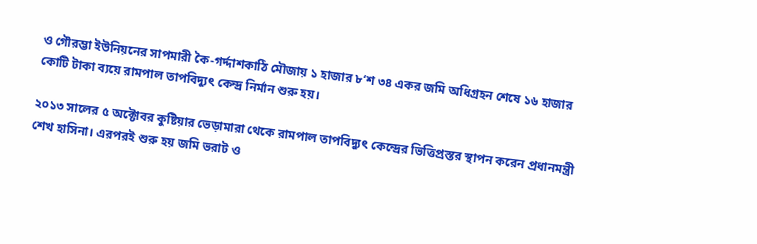ও গৌরম্ভা ইউনিয়নের সাপমারী কৈ-গর্দ্দাশকাঠি মৌজায় ১ হাজার ৮‘শ ৩৪ একর জমি অধিগ্রহন শেষে ১৬ হাজার কোটি টাকা ব্যয়ে রামপাল তাপবিদ্যুৎ কেন্দ্র নির্মান শুরু হয়।

২০১৩ সালের ৫ অক্টোবর কুষ্টিয়ার ভেড়ামারা থেকে রামপাল তাপবিদ্যুৎ কেন্দ্রের ভিত্তিপ্রস্তর স্থাপন করেন প্রধানমন্ত্রী শেখ হাসিনা। এরপরই শুরু হয় জমি ভরাট ও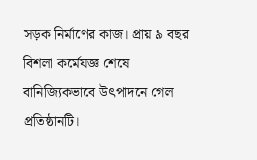সড়ক নির্মাণের কাজ। প্রায় ৯ বছর বিশলা কর্মেযজ্ঞ শেষে বানিজ্যিকভাবে উৎপাদনে গেল প্রতিষ্ঠানটি।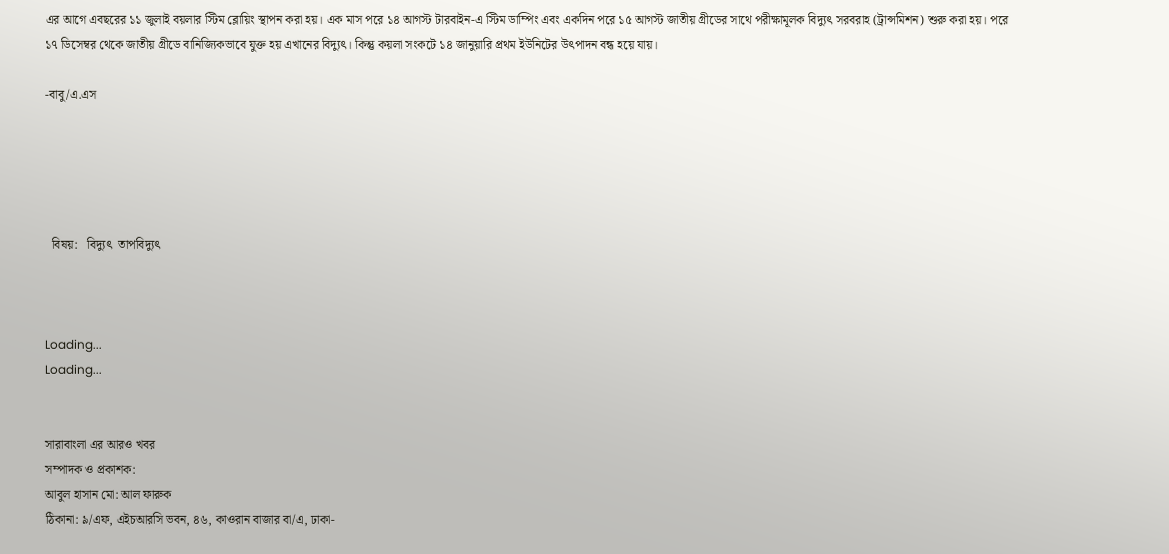এর আগে এবছরের ১১ জুলাই বয়লার স্টিম ব্লোয়িং স্থাপন করা হয়। এক মাস পরে ১৪ আগস্ট টারবাইন-এ স্টিম ডাম্পিং এবং একদিন পরে ১৫ আগস্ট জাতীয় গ্রীডের সাথে পরীক্ষামূলক বিদ্যুৎ সরবরাহ (ট্রান্সমিশন) শুরু করা হয়। পরে ১৭ ডিসেম্বর থেকে জাতীয় গ্রীডে বানিজ্যিকভাবে যুক্ত হয় এখানের বিদ্যুৎ। কিন্তু কয়লা সংকটে ১৪ জানুয়ারি প্রথম ইউনিটের উৎপাদন বন্ধ হয়ে যায়।

-বাবু/এ.এস





  বিষয়:   বিদ্যুৎ  তাপবিদ্যুৎ



Loading...
Loading...


সারাবাংলা এর আরও খবর
সম্পাদক ও প্রকাশক:
আবুল হাসান মো: আল ফারুক
ঠিকানা: ৯/এফ, এইচআরসি ভবন, ৪৬, কাওরান বাজার বা/এ, ঢাকা-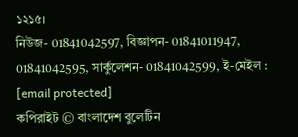১২১৫।
নিউজ- 01841042597, বিজ্ঞাপন- 01841011947, 01841042595, সার্কুলেশন- 01841042599, ই-মেইল : [email protected]
কপিরাইট © বাংলাদেশ বুলেটিন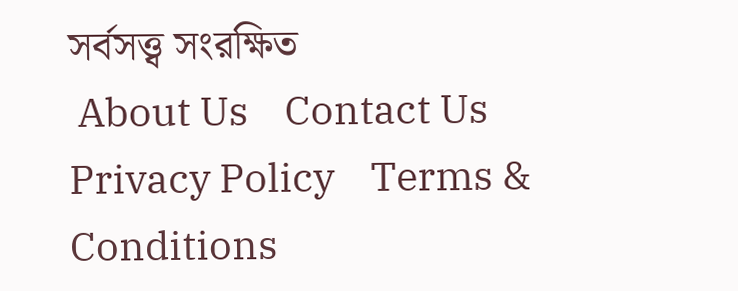সর্বসত্ত্ব সংরক্ষিত
 About Us    Contact Us    Privacy Policy    Terms & Conditions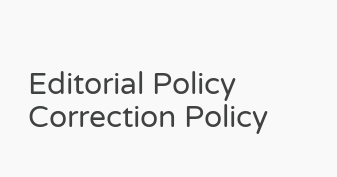Editorial Policy    Correction Policy